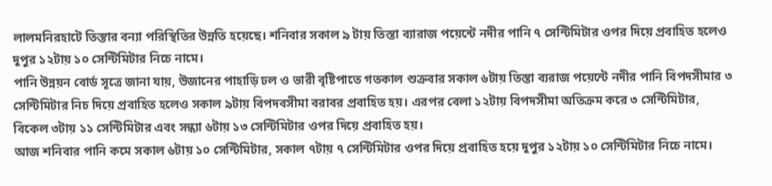লালমনিরহাটে তিস্তার বন্যা পরিস্থিতির উন্নতি হয়েছে। শনিবার সকাল ৯ টায় তিস্তা ব্যারাজ পয়েন্টে নদীর পানি ৭ সেন্টিমিটার ওপর দিয়ে প্রবাহিত হলেও দুপুর ১২টায় ১০ সেন্টিমিটার নিচে নামে।
পানি উন্নয়ন বোর্ড সূত্রে জানা যায়, উজানের পাহাড়ি ঢল ও ভারী বৃষ্টিপাতে গতকাল শুক্রবার সকাল ৬টায় তিস্তা ব্যরাজ পয়েন্টে নদীর পানি বিপদসীমার ৩ সেন্টিমিটার নিচ দিয়ে প্রবাহিত হলেও সকাল ৯টায় বিপদবসীমা বরাবর প্রবাহিত হয়। এরপর বেলা ১২টায় বিপদসীমা অতিক্রম করে ৩ সেন্টিমিটার, বিকেল ৩টায় ১১ সেন্টিমিটার এবং সন্ধ্যা ৬টায় ১৩ সেন্টিমিটার ওপর দিয়ে প্রবাহিত হয়।
আজ শনিবার পানি কমে সকাল ৬টায় ১০ সেন্টিমিটার, সকাল ৭টায় ৭ সেন্টিমিটার ওপর দিয়ে প্রবাহিত হয়ে দুপুর ১২টায় ১০ সেন্টিমিটার নিচে নামে।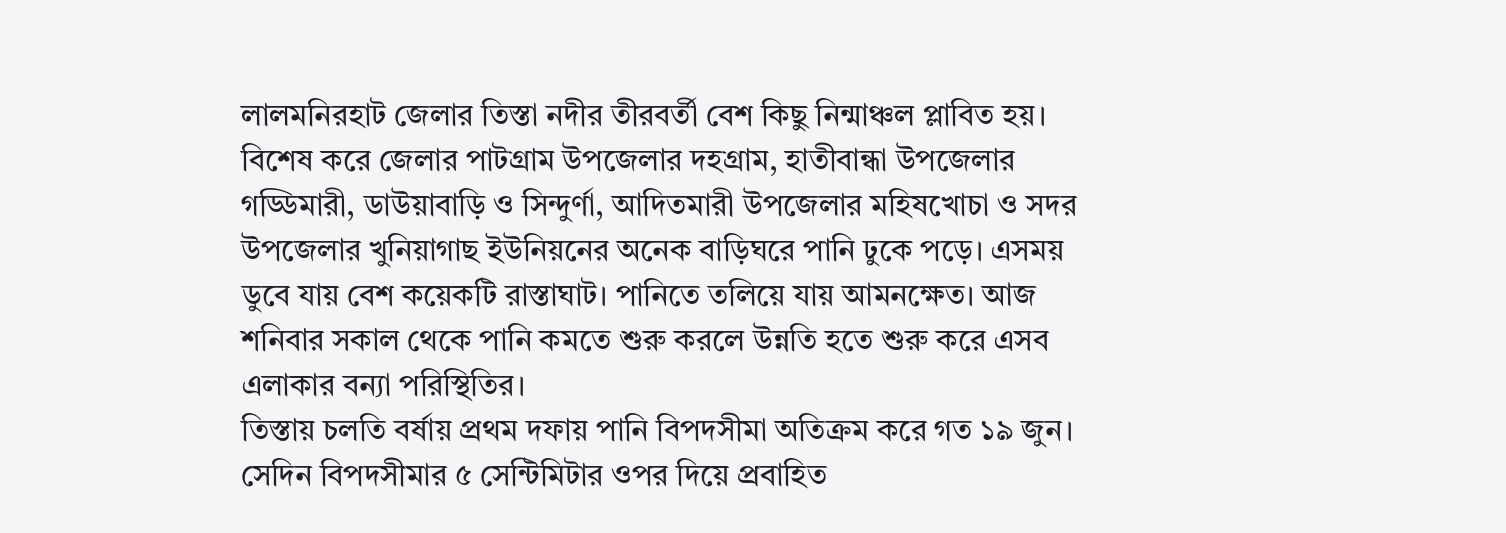লালমনিরহাট জেলার তিস্তা নদীর তীরবর্তী বেশ কিছু নিন্মাঞ্চল প্লাবিত হয়। বিশেষ করে জেলার পাটগ্রাম উপজেলার দহগ্রাম, হাতীবান্ধা উপজেলার গড্ডিমারী, ডাউয়াবাড়ি ও সিন্দুর্ণা, আদিতমারী উপজেলার মহিষখোচা ও সদর উপজেলার খুনিয়াগাছ ইউনিয়নের অনেক বাড়িঘরে পানি ঢুকে পড়ে। এসময় ডুবে যায় বেশ কয়েকটি রাস্তাঘাট। পানিতে তলিয়ে যায় আমনক্ষেত। আজ শনিবার সকাল থেকে পানি কমতে শুরু করলে উন্নতি হতে শুরু করে এসব এলাকার বন্যা পরিস্থিতির।
তিস্তায় চলতি বর্ষায় প্রথম দফায় পানি বিপদসীমা অতিক্রম করে গত ১৯ জুন। সেদিন বিপদসীমার ৫ সেন্টিমিটার ওপর দিয়ে প্রবাহিত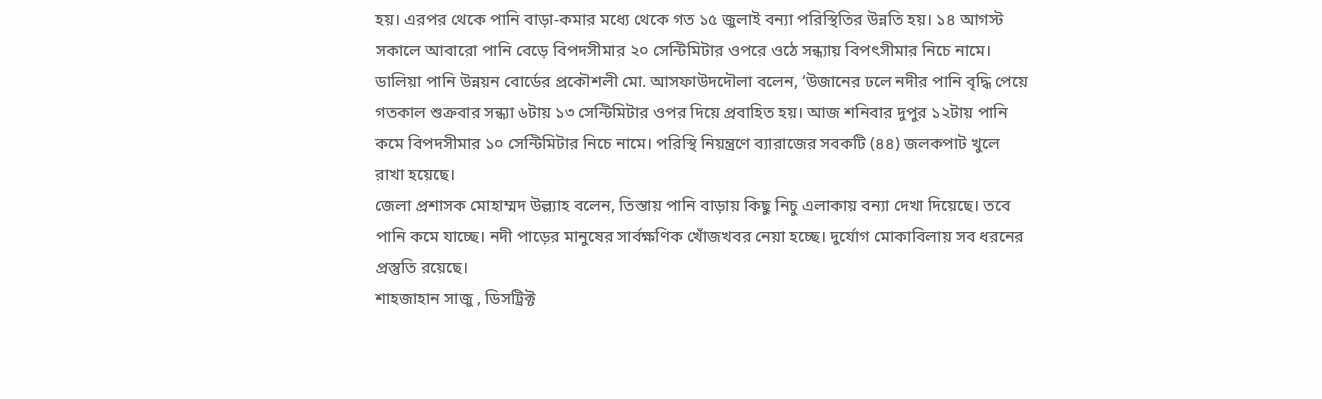হয়। এরপর থেকে পানি বাড়া-কমার মধ্যে থেকে গত ১৫ জুলাই বন্যা পরিস্থিতির উন্নতি হয়। ১৪ আগস্ট সকালে আবারো পানি বেড়ে বিপদসীমার ২০ সেন্টিমিটার ওপরে ওঠে সন্ধ্যায় বিপৎসীমার নিচে নামে।
ডালিয়া পানি উন্নয়ন বোর্ডের প্রকৌশলী মো. আসফাউদদৌলা বলেন, ‘উজানের ঢলে নদীর পানি বৃদ্ধি পেয়ে গতকাল শুক্রবার সন্ধ্যা ৬টায় ১৩ সেন্টিমিটার ওপর দিয়ে প্রবাহিত হয়। আজ শনিবার দুপুর ১২টায় পানি কমে বিপদসীমার ১০ সেন্টিমিটার নিচে নামে। পরিস্থি নিয়ন্ত্রণে ব্যারাজের সবকটি (৪৪) জলকপাট খুলে রাখা হয়েছে।
জেলা প্রশাসক মোহাম্মদ উল্ল্যাহ বলেন, তিস্তায় পানি বাড়ায় কিছু নিচু এলাকায় বন্যা দেখা দিয়েছে। তবে পানি কমে যাচ্ছে। নদী পাড়ের মানুষের সার্বক্ষণিক খোঁজখবর নেয়া হচ্ছে। দুর্যোগ মোকাবিলায় সব ধরনের প্রস্তুতি রয়েছে।
শাহজাহান সাজু , ডিসট্রিক্ট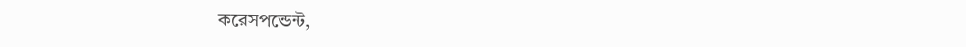করেসপন্ডেন্ট,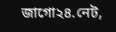জাগো২৪.নেট,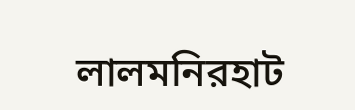লালমনিরহাট